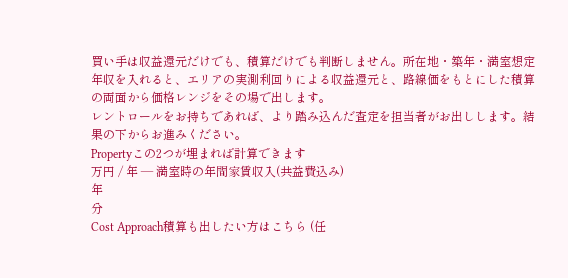買い手は収益還元だけでも、積算だけでも判断しません。所在地・築年・満室想定年収を入れると、エリアの実測利回りによる収益還元と、路線価をもとにした積算の両面から価格レンジをその場で出します。
レントロールをお持ちであれば、より踏み込んだ査定を担当者がお出しします。結果の下からお進みください。
Propertyこの2つが埋まれば計算できます
万円 / 年 — 満室時の年間家賃収入(共益費込み)
年
分
Cost Approach積算も出したい方はこちら (任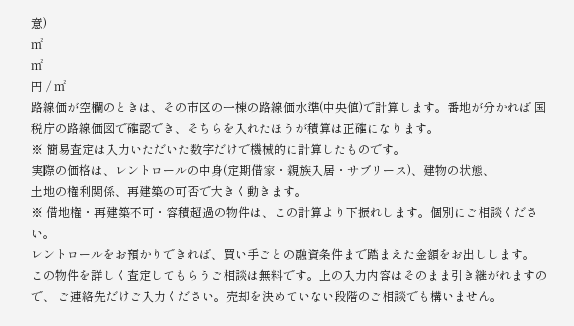意)
㎡
㎡
円 / ㎡
路線価が空欄のときは、その市区の一棟の路線価水準(中央値)で計算します。番地が分かれば 国税庁の路線価図で確認でき、そちらを入れたほうが積算は正確になります。
※ 簡易査定は入力いただいた数字だけで機械的に計算したものです。
実際の価格は、レントロールの中身(定期借家・親族入居・サブリース)、建物の状態、
土地の権利関係、再建築の可否で大きく動きます。
※ 借地権・再建築不可・容積超過の物件は、この計算より下振れします。個別にご相談ください。
レントロールをお預かりできれば、買い手ごとの融資条件まで踏まえた金額をお出しします。
この物件を詳しく査定してもらうご相談は無料です。上の入力内容はそのまま引き継がれますので、 ご連絡先だけご入力ください。売却を決めていない段階のご相談でも構いません。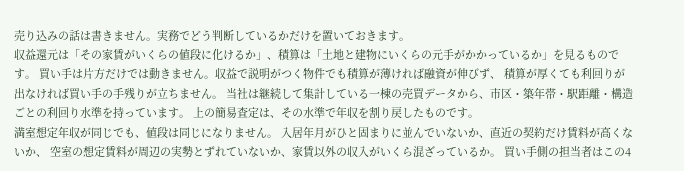売り込みの話は書きません。実務でどう判断しているかだけを置いておきます。
収益還元は「その家賃がいくらの値段に化けるか」、積算は「土地と建物にいくらの元手がかかっているか」を見るものです。 買い手は片方だけでは動きません。収益で説明がつく物件でも積算が薄ければ融資が伸びず、 積算が厚くても利回りが出なければ買い手の手残りが立ちません。 当社は継続して集計している一棟の売買データから、市区・築年帯・駅距離・構造ごとの利回り水準を持っています。 上の簡易査定は、その水準で年収を割り戻したものです。
満室想定年収が同じでも、値段は同じになりません。 入居年月がひと固まりに並んでいないか、直近の契約だけ賃料が高くないか、 空室の想定賃料が周辺の実勢とずれていないか、家賃以外の収入がいくら混ざっているか。 買い手側の担当者はこの4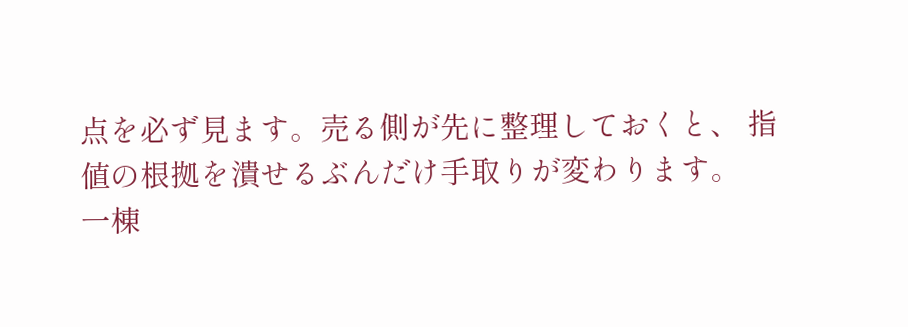点を必ず見ます。売る側が先に整理しておくと、 指値の根拠を潰せるぶんだけ手取りが変わります。
一棟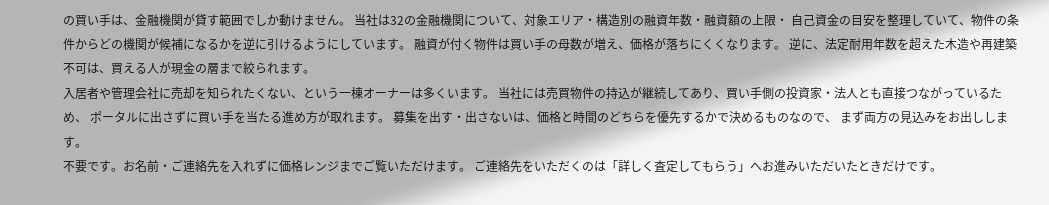の買い手は、金融機関が貸す範囲でしか動けません。 当社は32の金融機関について、対象エリア・構造別の融資年数・融資額の上限・ 自己資金の目安を整理していて、物件の条件からどの機関が候補になるかを逆に引けるようにしています。 融資が付く物件は買い手の母数が増え、価格が落ちにくくなります。 逆に、法定耐用年数を超えた木造や再建築不可は、買える人が現金の層まで絞られます。
入居者や管理会社に売却を知られたくない、という一棟オーナーは多くいます。 当社には売買物件の持込が継続してあり、買い手側の投資家・法人とも直接つながっているため、 ポータルに出さずに買い手を当たる進め方が取れます。 募集を出す・出さないは、価格と時間のどちらを優先するかで決めるものなので、 まず両方の見込みをお出しします。
不要です。お名前・ご連絡先を入れずに価格レンジまでご覧いただけます。 ご連絡先をいただくのは「詳しく査定してもらう」へお進みいただいたときだけです。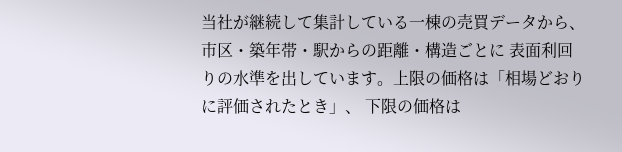当社が継続して集計している一棟の売買データから、市区・築年帯・駅からの距離・構造ごとに 表面利回りの水準を出しています。上限の価格は「相場どおりに評価されたとき」、 下限の価格は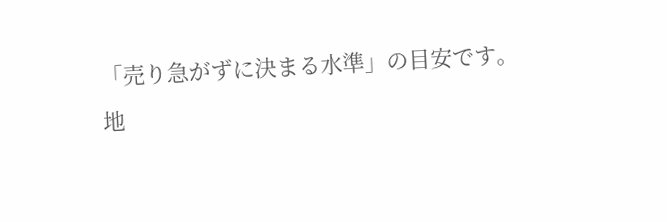「売り急がずに決まる水準」の目安です。
地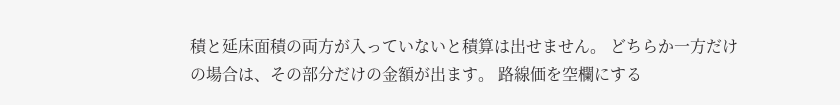積と延床面積の両方が入っていないと積算は出せません。 どちらか一方だけの場合は、その部分だけの金額が出ます。 路線価を空欄にする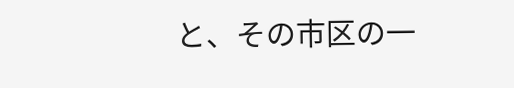と、その市区の一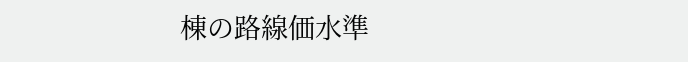棟の路線価水準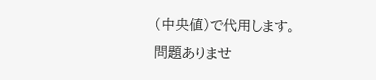(中央値)で代用します。
問題ありませ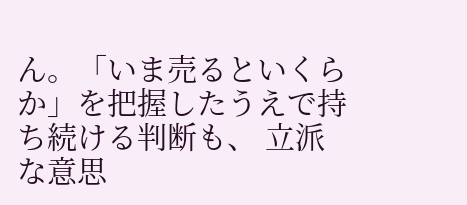ん。「いま売るといくらか」を把握したうえで持ち続ける判断も、 立派な意思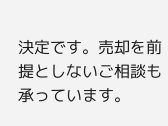決定です。売却を前提としないご相談も承っています。